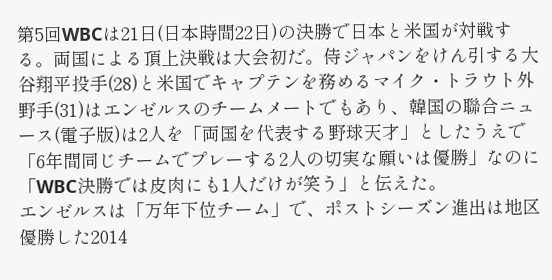第5回WBCは21日(日本時間22日)の決勝で日本と米国が対戦する。両国による頂上決戦は大会初だ。侍ジャパンをけん引する大谷翔平投手(28)と米国でキャプテンを務めるマイク・トラウト外野手(31)はエンゼルスのチームメートでもあり、韓国の聯合ニュース(電子版)は2人を「両国を代表する野球天才」としたうえで「6年間同じチームでプレーする2人の切実な願いは優勝」なのに「WBC決勝では皮肉にも1人だけが笑う」と伝えた。
エンゼルスは「万年下位チーム」で、ポストシーズン進出は地区優勝した2014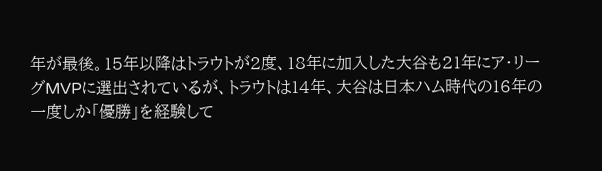年が最後。15年以降はトラウトが2度、18年に加入した大谷も21年にア・リーグMVPに選出されているが、トラウトは14年、大谷は日本ハム時代の16年の一度しか「優勝」を経験して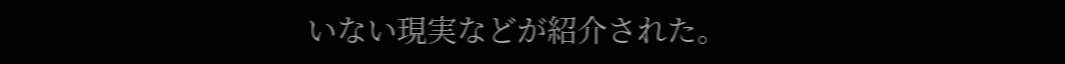いない現実などが紹介された。